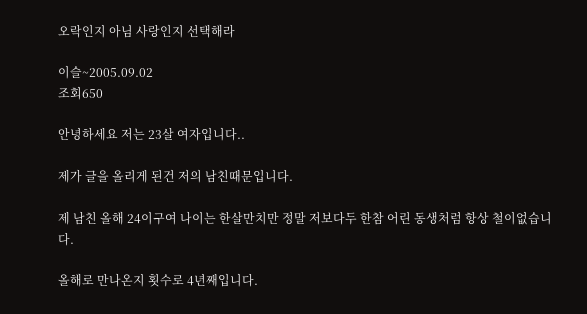오락인지 아님 사랑인지 선택해라

이슬~2005.09.02
조회650

안녕하세요 저는 23살 여자입니다..

제가 글을 올리게 된건 저의 남친때문입니다.

제 남친 올해 24이구여 나이는 한살만치만 정말 저보다두 한참 어린 동생처럼 항상 철이없습니다.

올해로 만나온지 횟수로 4년째입니다.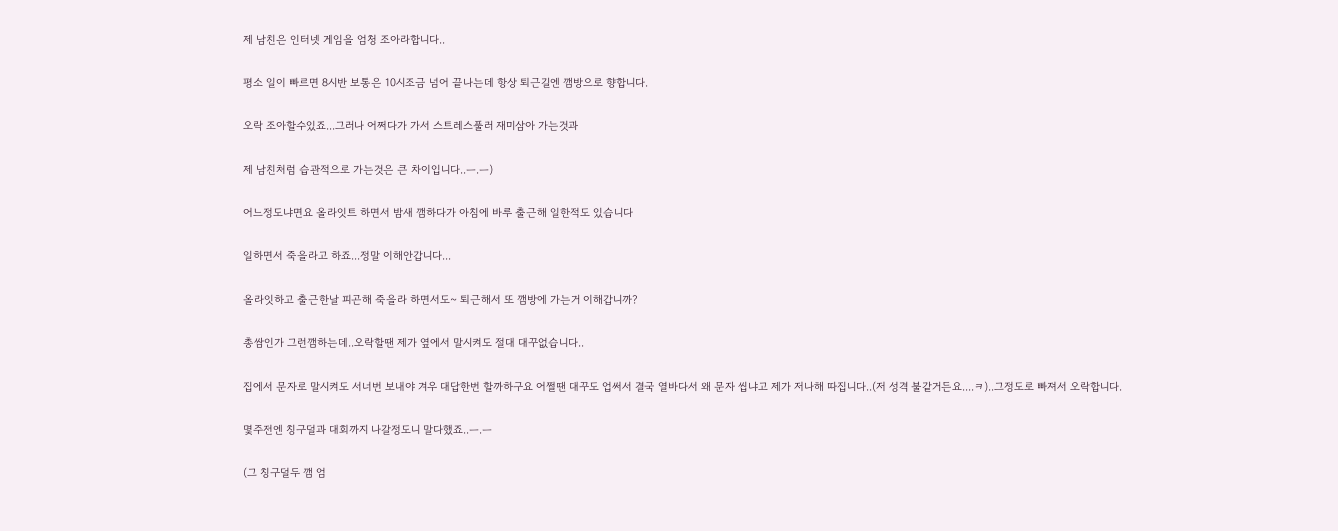제 남친은 인터넷 게임을 엄청 조아라합니다..

평소 일이 빠르면 8시반 보통은 10시조금 넘어 끝나는데 항상 퇴근길엔 깸방으로 향합니다.

오락 조아할수있죠...그러나 어쩌다가 가서 스트레스풀러 재미삼아 가는것과

제 남친처럼 습관적으로 가는것은 큰 차이입니다..ㅡ.ㅡ)

어느정도냐면요 올라잇트 하면서 밤새 깸하다가 아침에 바루 출근해 일한적도 있습니다

일하면서 죽을라고 하죠...정말 이해안갑니다...

올라잇하고 출근한날 피곤해 죽을라 하면서도~ 퇴근해서 또 깸방에 가는거 이해갑니까?

총쌈인가 그런깸하는데..오락할땐 제가 옆에서 말시켜도 절대 대꾸없습니다..

집에서 문자로 말시켜도 서너번 보내야 겨우 대답한번 할까하구요 어쩔땐 대꾸도 업써서 결국 열바다서 왜 문자 씹냐고 제가 저나해 따집니다..(저 성격 불같거든요....ㅋ)..그정도로 빠져서 오락합니다.

몇주전엔 칭구덜과 대회까지 나갈정도니 말다했죠..ㅡ.ㅡ

(그 칭구덜두 깸 엄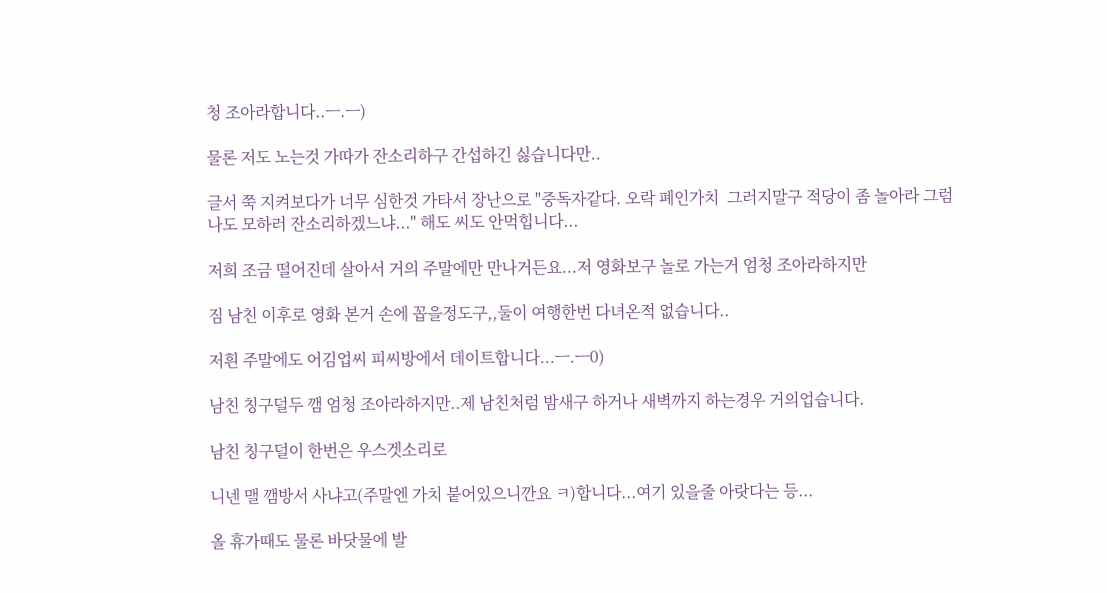청 조아라합니다..ㅡ.ㅡ)

물론 저도 노는것 가따가 잔소리하구 간섭하긴 싫습니다만..

글서 쭉 지켜보다가 너무 심한것 가타서 장난으로 "중독자같다. 오락 폐인가치  그러지말구 적당이 좀 놀아라 그럼 나도 모하러 잔소리하겠느냐..." 해도 씨도 안먹힙니다...

저희 조금 떨어진데 살아서 거의 주말에만 만나거든요...저 영화보구 놀로 가는거 엄청 조아라하지만

짐 남친 이후로 영화 본거 손에 꼽을정도구,,둘이 여행한번 다녀온적 없습니다..

저흰 주말에도 어김업씨 피씨방에서 데이트합니다...ㅡ.ㅡ0)

남친 칭구덜두 깸 엄청 조아라하지만..제 남친처럼 밤새구 하거나 새벽까지 하는경우 거의업습니다.

남친 칭구덜이 한번은 우스겟소리로

니넨 맬 깸방서 사냐고(주말엔 가치 붙어있으니깐요 ㅋ)합니다...여기 있을줄 아랏다는 등...

올 휴가때도 물론 바닷물에 발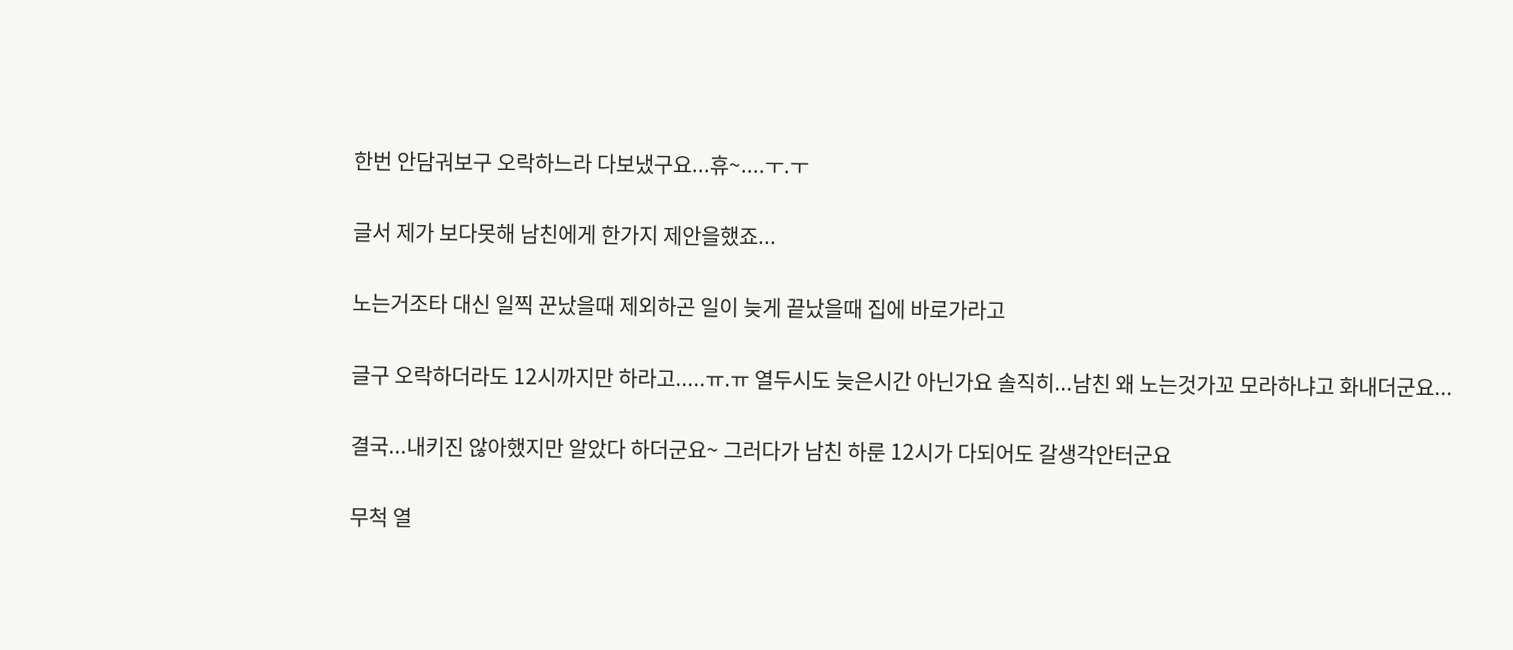한번 안담궈보구 오락하느라 다보냈구요...휴~....ㅜ.ㅜ

글서 제가 보다못해 남친에게 한가지 제안을했죠...

노는거조타 대신 일찍 꾼났을때 제외하곤 일이 늦게 끝났을때 집에 바로가라고

글구 오락하더라도 12시까지만 하라고.....ㅠ.ㅠ 열두시도 늦은시간 아닌가요 솔직히...남친 왜 노는것가꼬 모라하냐고 화내더군요...

결국...내키진 않아했지만 알았다 하더군요~ 그러다가 남친 하룬 12시가 다되어도 갈생각안터군요

무척 열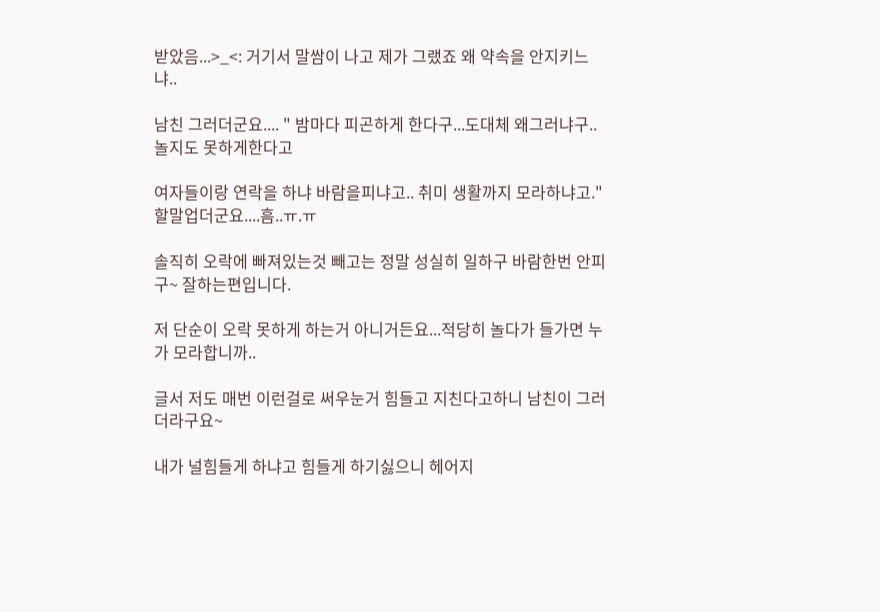받았음...>_<: 거기서 말쌈이 나고 제가 그랬죠 왜 약속을 안지키느냐..

남친 그러더군요.... " 밤마다 피곤하게 한다구...도대체 왜그러냐구..놀지도 못하게한다고

여자들이랑 연락을 하냐 바람을피냐고.. 취미 생활까지 모라하냐고." 할말업더군요....흠..ㅠ.ㅠ

솔직히 오락에 빠져있는것 빼고는 정말 성실히 일하구 바람한번 안피구~ 잘하는편입니다.

저 단순이 오락 못하게 하는거 아니거든요...적당히 놀다가 들가면 누가 모라합니까..

글서 저도 매번 이런걸로 써우눈거 힘들고 지친다고하니 남친이 그러더라구요~

내가 널힘들게 하냐고 힘들게 하기싫으니 헤어지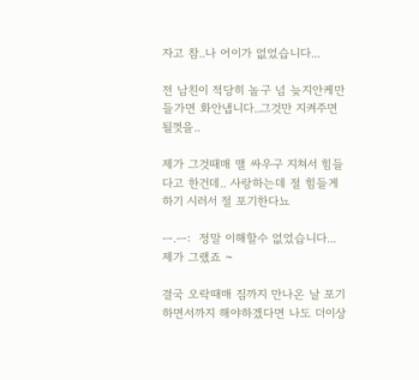자고 참..나 어이가 없었습니다...

전 남친이 적당히 놀구 넘 늦지안케만 들가면 화안냅니다..그것만 지켜주면 될껏을..

제가 그것때매 맬 싸우구 지쳐서 힘들다고 한건데.. 사랑하는데 절 힘들게하기 시러서 절 포기한다뇨

ㅡ.ㅡ:  정말 이해할수 없었습니다... 제가 그랬죠 ~

결국 오락때매 짐까지 만나온 날 포기하면서까지 해야하겠다면 나도 더이상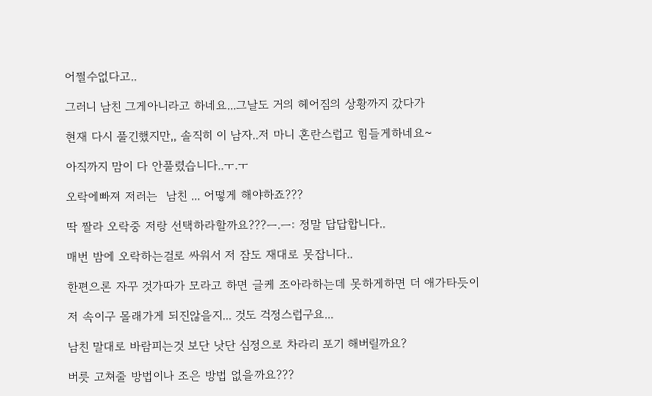어쩔수없다고..

그러니 남친 그게아니라고 하네요...그날도 거의 헤어짐의 상황까지 갔다가

현재 다시 풀긴했지만,, 솔직히 이 남자..저 마니 혼란스럽고 힘들게하네요~

아직까지 맘이 다 안풀렸습니다..ㅜ.ㅜ

오락에빠져 저러는  남친 ... 어떻게 해야하죠???

딱 짤라 오락중 저랑 선택하라할까요???ㅡ.ㅡ: 정말 답답합니다..

매번 밤에 오락하는걸로 싸워서 저 잠도 재대로 못잡니다..

한편으론 자꾸 것가따가 모라고 하면 글케 조아라하는데 못하게하면 더 애가타듯이

저 속이구 몰래가게 되진않을지... 것도 걱정스럽구요...

남친 말대로 바람피는것 보단 낫단 심정으로 차라리 포기 해버릴까요?

버릇 고쳐줄 방법이나 조은 방법 없을까요???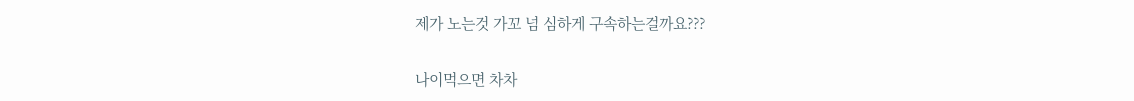제가 노는것 가꼬 넘 심하게 구속하는걸까요???

나이먹으면 차차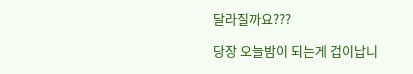달라질까요???

당장 오늘밤이 되는게 겁이납니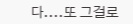다....또 그걸로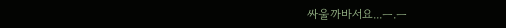싸울까바서요...ㅡ.ㅡ